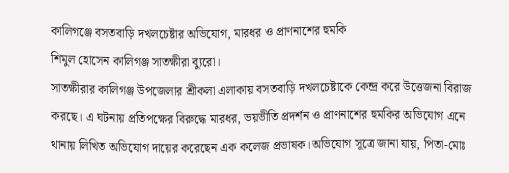কালিগঞ্জে বসতবাড়ি দখলচেষ্টার অভিযোগ, মারধর ও প্রাণনাশের হুমকি
শিমুল হোসেন কালিগঞ্জ সাতক্ষীরা ব্যুরো।
সাতক্ষীরার কালিগঞ্জ উপজেলার শ্রীকলা এলাকায় বসতবাড়ি দখলচেষ্টাকে কেন্দ্র করে উত্তেজনা বিরাজ করছে। এ ঘটনায় প্রতিপক্ষের বিরুদ্ধে মারধর, ভয়ভীতি প্রদর্শন ও প্রাণনাশের হুমকির অভিযোগ এনে থানায় লিখিত অভিযোগ দায়ের করেছেন এক কলেজ প্রভাষক।অভিযোগ সূত্রে জানা যায়, পিতা-মোঃ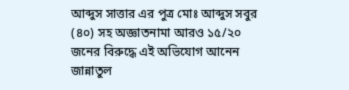আব্দুস সাত্তার এর পুত্র মোঃ আব্দুস সবুর (৪০) সহ অজ্ঞাতনামা আরও ১৫/২০ জনের বিরুদ্ধে এই অভিযোগ আনেন জান্নাতুল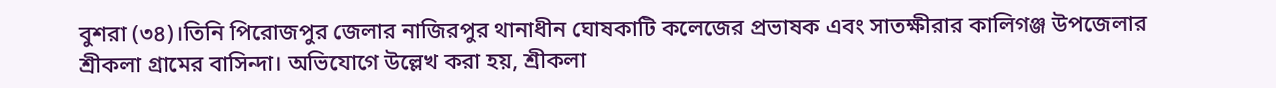বুশরা (৩৪)।তিনি পিরোজপুর জেলার নাজিরপুর থানাধীন ঘোষকাটি কলেজের প্রভাষক এবং সাতক্ষীরার কালিগঞ্জ উপজেলার শ্রীকলা গ্রামের বাসিন্দা। অভিযোগে উল্লেখ করা হয়, শ্রীকলা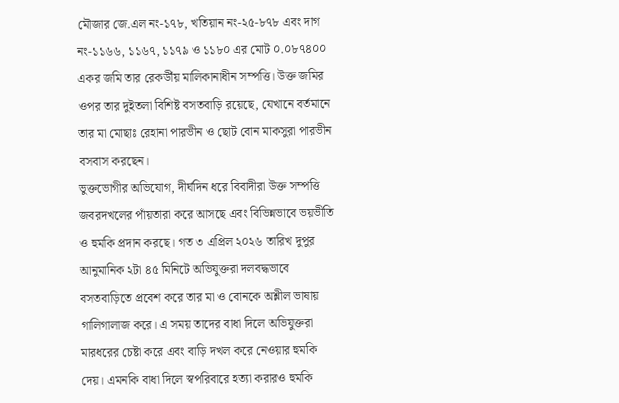মৌজার জে.এল নং-১৭৮, খতিয়ান নং-২৫-৮৭৮ এবং দাগ নং-১১৬৬, ১১৬৭, ১১৭৯ ও ১১৮০ এর মোট ০.০৮৭৪০০ একর জমি তার রেকর্ডীয় মালিকানাধীন সম্পত্তি। উক্ত জমির ওপর তার দুইতলা বিশিষ্ট বসতবাড়ি রয়েছে, যেখানে বর্তমানে তার মা মোছাঃ রেহানা পারভীন ও ছোট বোন মাকসুরা পারভীন বসবাস করছেন।
ভুক্তভোগীর অভিযোগ, দীর্ঘদিন ধরে বিবাদীরা উক্ত সম্পত্তি জবরদখলের পাঁয়তারা করে আসছে এবং বিভিন্নভাবে ভয়ভীতি ও হুমকি প্রদান করছে। গত ৩ এপ্রিল ২০২৬ তারিখ দুপুর আনুমানিক ২টা ৪৫ মিনিটে অভিযুক্তরা দলবদ্ধভাবে বসতবাড়িতে প্রবেশ করে তার মা ও বোনকে অশ্লীল ভাষায় গালিগালাজ করে। এ সময় তাদের বাধা দিলে অভিযুক্তরা মারধরের চেষ্টা করে এবং বাড়ি দখল করে নেওয়ার হুমকি দেয়। এমনকি বাধা দিলে স্বপরিবারে হত্যা করারও হুমকি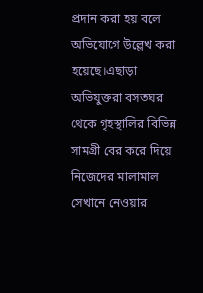প্রদান করা হয় বলে অভিযোগে উল্লেখ করা হয়েছে।এছাড়া অভিযুক্তরা বসতঘর থেকে গৃহস্থালির বিভিন্ন সামগ্রী বের করে দিয়ে নিজেদের মালামাল সেখানে নেওয়ার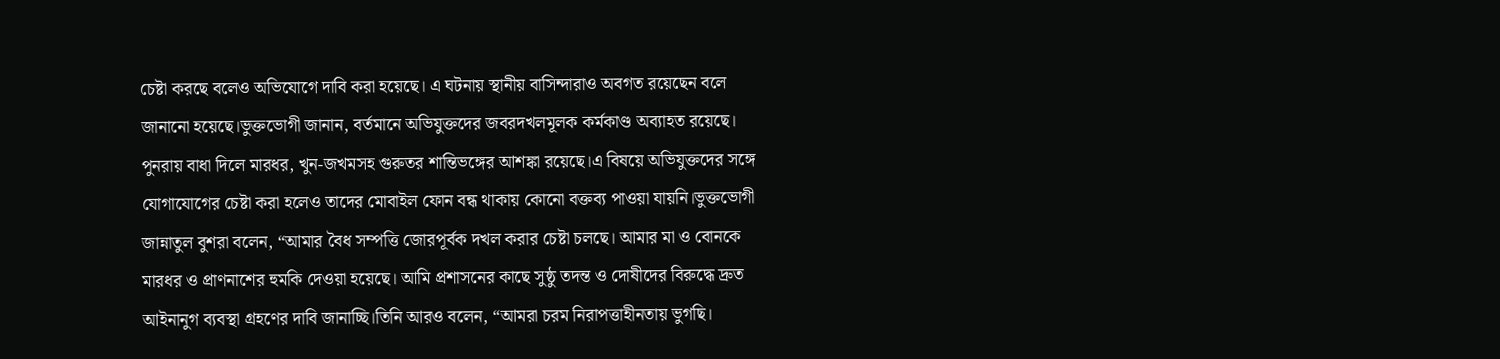চেষ্টা করছে বলেও অভিযোগে দাবি করা হয়েছে। এ ঘটনায় স্থানীয় বাসিন্দারাও অবগত রয়েছেন বলে জানানো হয়েছে।ভুক্তভোগী জানান, বর্তমানে অভিযুক্তদের জবরদখলমূলক কর্মকাণ্ড অব্যাহত রয়েছে। পুনরায় বাধা দিলে মারধর, খুন-জখমসহ গুরুতর শান্তিভঙ্গের আশঙ্কা রয়েছে।এ বিষয়ে অভিযুক্তদের সঙ্গে যোগাযোগের চেষ্টা করা হলেও তাদের মোবাইল ফোন বন্ধ থাকায় কোনো বক্তব্য পাওয়া যায়নি।ভুক্তভোগী জান্নাতুল বুশরা বলেন, “আমার বৈধ সম্পত্তি জোরপূর্বক দখল করার চেষ্টা চলছে। আমার মা ও বোনকে মারধর ও প্রাণনাশের হুমকি দেওয়া হয়েছে। আমি প্রশাসনের কাছে সুষ্ঠু তদন্ত ও দোষীদের বিরুদ্ধে দ্রুত আইনানুগ ব্যবস্থা গ্রহণের দাবি জানাচ্ছি।তিনি আরও বলেন, “আমরা চরম নিরাপত্তাহীনতায় ভুগছি।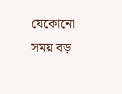যেকোনো সময় বড়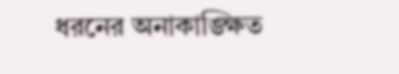ধরনের অনাকাঙ্ক্ষিত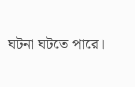ঘটনা ঘটতে পারে।